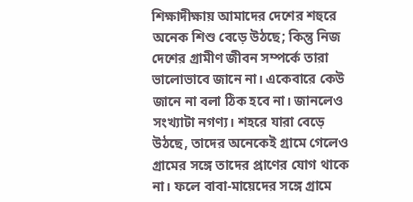শিক্ষাদীক্ষায় আমাদের দেশের শহুরে অনেক শিশু বেড়ে উঠছে; কিন্তু নিজ দেশের গ্রামীণ জীবন সম্পর্কে তারা ভালোভাবে জানে না। একেবারে কেউ জানে না বলা ঠিক হবে না। জানলেও সংখ্যাটা নগণ্য। শহরে যারা বেড়ে উঠছে, তাদের অনেকেই গ্রামে গেলেও গ্রামের সঙ্গে তাদের প্রাণের যোগ থাকে না। ফলে বাবা-মায়েদের সঙ্গে গ্রামে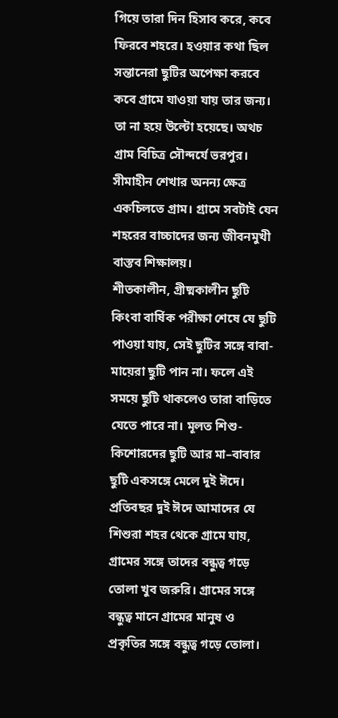গিয়ে তারা দিন হিসাব করে, কবে ফিরবে শহরে। হওয়ার কথা ছিল সন্তানেরা ছুটির অপেক্ষা করবে কবে গ্রামে যাওয়া যায় তার জন্য। তা না হয়ে উল্টো হয়েছে। অথচ গ্রাম বিচিত্র সৌন্দর্যে ভরপুর। সীমাহীন শেখার অনন্য ক্ষেত্র একচিলতে গ্রাম। গ্রামে সবটাই যেন শহরের বাচ্চাদের জন্য জীবনমুখী বাস্তব শিক্ষালয়।
শীতকালীন, গ্রীষ্মকালীন ছুটি কিংবা বার্ষিক পরীক্ষা শেষে যে ছুটি পাওয়া যায়, সেই ছুটির সঙ্গে বাবা-মায়েরা ছুটি পান না। ফলে এই সময়ে ছুটি থাকলেও তারা বাড়িতে যেতে পারে না। মূলত শিশু-কিশোরদের ছুটি আর মা–বাবার ছুটি একসঙ্গে মেলে দুই ঈদে।
প্রতিবছর দুই ঈদে আমাদের যে শিশুরা শহর থেকে গ্রামে যায়, গ্রামের সঙ্গে তাদের বন্ধুত্ব গড়ে তোলা খুব জরুরি। গ্রামের সঙ্গে বন্ধুত্ব মানে গ্রামের মানুষ ও প্রকৃতির সঙ্গে বন্ধুত্ব গড়ে তোলা।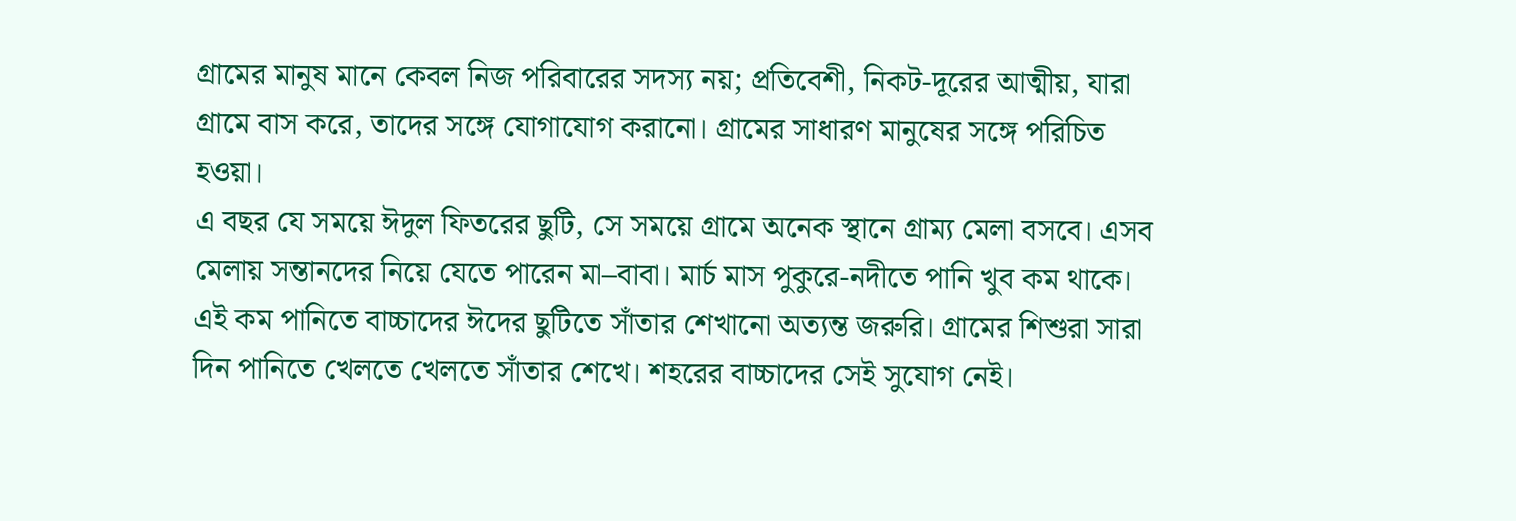গ্রামের মানুষ মানে কেবল নিজ পরিবারের সদস্য নয়; প্রতিবেশী, নিকট-দূরের আত্মীয়, যারা গ্রামে বাস করে, তাদের সঙ্গে যোগাযোগ করানো। গ্রামের সাধারণ মানুষের সঙ্গে পরিচিত হওয়া।
এ বছর যে সময়ে ঈদুল ফিতরের ছুটি, সে সময়ে গ্রামে অনেক স্থানে গ্রাম্য মেলা বসবে। এসব মেলায় সন্তানদের নিয়ে যেতে পারেন মা–বাবা। মার্চ মাস পুকুরে-নদীতে পানি খুব কম থাকে। এই কম পানিতে বাচ্চাদের ঈদের ছুটিতে সাঁতার শেখানো অত্যন্ত জরুরি। গ্রামের শিশুরা সারা দিন পানিতে খেলতে খেলতে সাঁতার শেখে। শহরের বাচ্চাদের সেই সুযোগ নেই।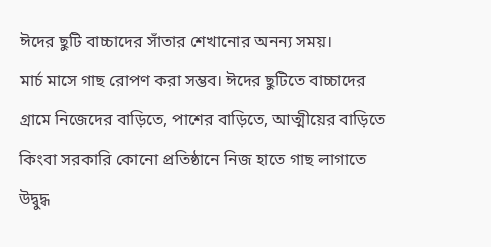ঈদের ছুটি বাচ্চাদের সাঁতার শেখানোর অনন্য সময়।
মার্চ মাসে গাছ রোপণ করা সম্ভব। ঈদের ছুটিতে বাচ্চাদের গ্রামে নিজেদের বাড়িতে, পাশের বাড়িতে, আত্মীয়ের বাড়িতে কিংবা সরকারি কোনো প্রতিষ্ঠানে নিজ হাতে গাছ লাগাতে উদ্বুদ্ধ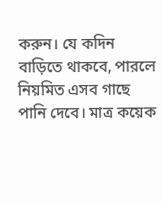করুন। যে কদিন বাড়িতে থাকবে, পারলে নিয়মিত এসব গাছে পানি দেবে। মাত্র কয়েক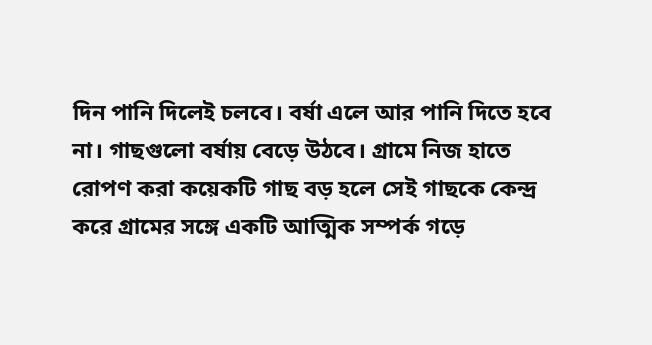দিন পানি দিলেই চলবে। বর্ষা এলে আর পানি দিতে হবে না। গাছগুলো বর্ষায় বেড়ে উঠবে। গ্রামে নিজ হাতে রোপণ করা কয়েকটি গাছ বড় হলে সেই গাছকে কেন্দ্র করে গ্রামের সঙ্গে একটি আত্মিক সম্পর্ক গড়ে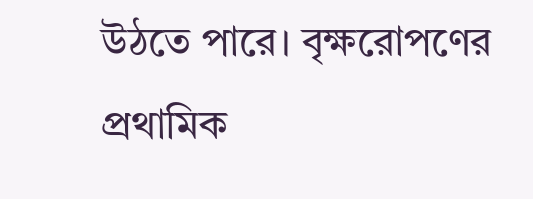উঠতে পারে। বৃক্ষরোপণের প্রথামিক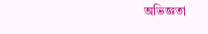অভিজ্ঞতা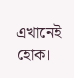এখানেই হোক।